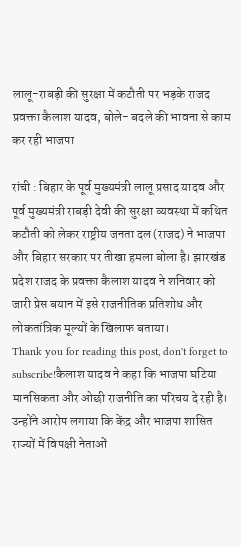लालू-राबड़ी की सुरक्षा में कटौती पर भड़के राजद प्रवक्ता कैलाश यादव, बोले- बदले की भावना से काम कर रही भाजपा

रांची : बिहार के पूर्व मुख्यमंत्री लालू प्रसाद यादव और पूर्व मुख्यमंत्री राबड़ी देवी की सुरक्षा व्यवस्था में कथित कटौती को लेकर राष्ट्रीय जनता दल (राजद) ने भाजपा और बिहार सरकार पर तीखा हमला बोला है। झारखंड प्रदेश राजद के प्रवक्ता कैलाश यादव ने शनिवार को जारी प्रेस बयान में इसे राजनीतिक प्रतिशोध और लोकतांत्रिक मूल्यों के खिलाफ बताया।
Thank you for reading this post, don't forget to subscribe!कैलाश यादव ने कहा कि भाजपा घटिया मानसिकता और ओछी राजनीति का परिचय दे रही है। उन्होंने आरोप लगाया कि केंद्र और भाजपा शासित राज्यों में विपक्षी नेताओं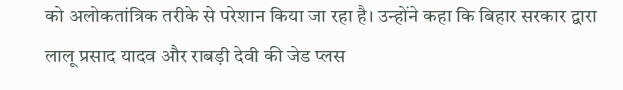को अलोकतांत्रिक तरीके से परेशान किया जा रहा है। उन्होंने कहा कि बिहार सरकार द्वारा लालू प्रसाद यादव और राबड़ी देवी की जेड प्लस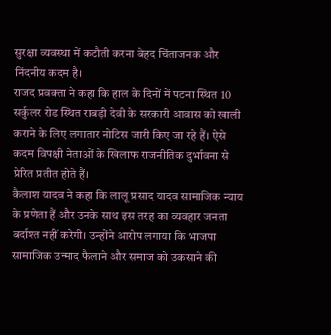सुरक्षा व्यवस्था में कटौती करना बेहद चिंताजनक और निंदनीय कदम है।
राजद प्रवक्ता ने कहा कि हाल के दिनों में पटना स्थित 10 सर्कुलर रोड स्थित राबड़ी देवी के सरकारी आवास को खाली कराने के लिए लगातार नोटिस जारी किए जा रहे हैं। ऐसे कदम विपक्षी नेताओं के खिलाफ राजनीतिक दुर्भावना से प्रेरित प्रतीत होते हैं।
कैलाश यादव ने कहा कि लालू प्रसाद यादव सामाजिक न्याय के प्रणेता हैं और उनके साथ इस तरह का व्यवहार जनता बर्दाश्त नहीं करेगी। उन्होंने आरोप लगाया कि भाजपा सामाजिक उन्माद फैलाने और समाज को उकसाने की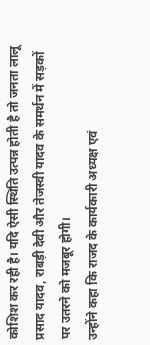कोशिश कर रही है। यदि ऐसी स्थिति उत्पन्न होती है तो जनता लालू प्रसाद यादव, राबड़ी देवी और तेजस्वी यादव के समर्थन में सड़कों पर उतरने को मजबूर होगी।
उन्होंने कहा कि राजद के कार्यकारी अध्यक्ष एवं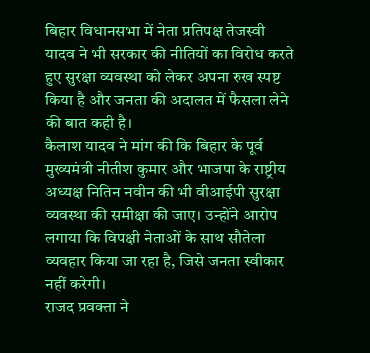बिहार विधानसभा में नेता प्रतिपक्ष तेजस्वी यादव ने भी सरकार की नीतियों का विरोध करते हुए सुरक्षा व्यवस्था को लेकर अपना रुख स्पष्ट किया है और जनता की अदालत में फैसला लेने की बात कही है।
कैलाश यादव ने मांग की कि बिहार के पूर्व मुख्यमंत्री नीतीश कुमार और भाजपा के राष्ट्रीय अध्यक्ष नितिन नवीन की भी वीआईपी सुरक्षा व्यवस्था की समीक्षा की जाए। उन्होंने आरोप लगाया कि विपक्षी नेताओं के साथ सौतेला व्यवहार किया जा रहा है, जिसे जनता स्वीकार नहीं करेगी।
राजद प्रवक्ता ने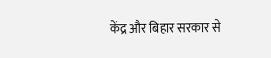केंद्र और बिहार सरकार से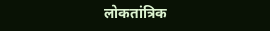लोकतांत्रिक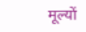मूल्यों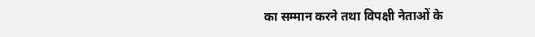का सम्मान करने तथा विपक्षी नेताओं के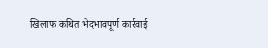खिलाफ कथित भेदभावपूर्ण कार्रवाई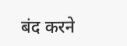बंद करने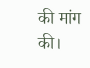की मांग की।